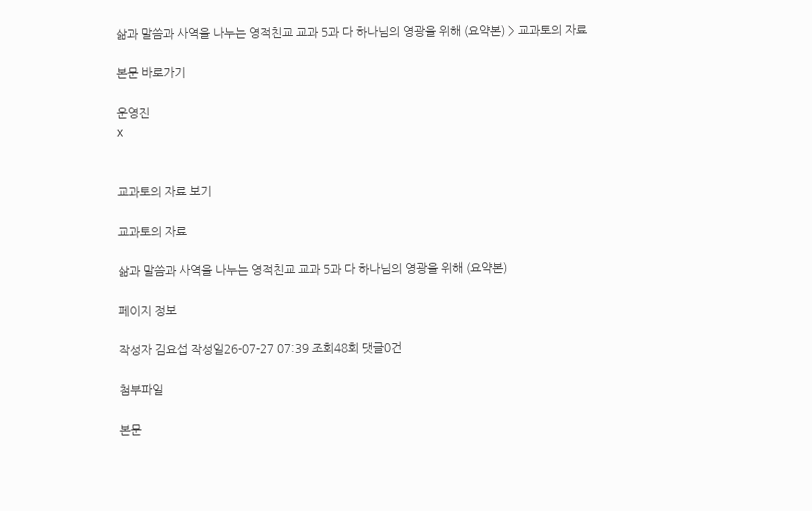삶과 말씀과 사역을 나누는 영적친교 교과 5과 다 하나님의 영광을 위해 (요약본) > 교과토의 자료

본문 바로가기

운영진
x


교과토의 자료 보기

교과토의 자료

삶과 말씀과 사역을 나누는 영적친교 교과 5과 다 하나님의 영광을 위해 (요약본)

페이지 정보

작성자 김요섭 작성일26-07-27 07:39 조회48회 댓글0건

첨부파일

본문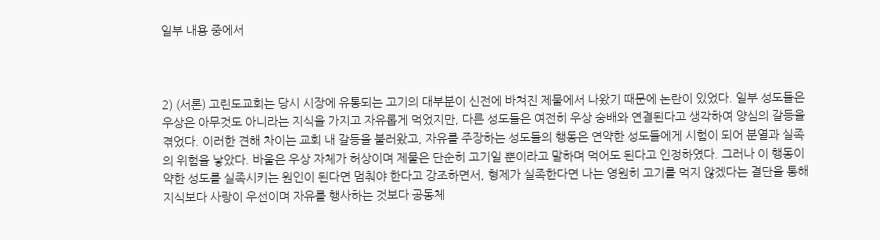일부 내용 중에서



2) (서론) 고린도교회는 당시 시장에 유통되는 고기의 대부분이 신전에 바쳐진 제물에서 나왔기 때문에 논란이 있었다. 일부 성도들은 우상은 아무것도 아니라는 지식을 가지고 자유롭게 먹었지만, 다른 성도들은 여전히 우상 숭배와 연결된다고 생각하여 양심의 갈등을 겪었다. 이러한 견해 차이는 교회 내 갈등을 불러왔고, 자유를 주장하는 성도들의 행동은 연약한 성도들에게 시험이 되어 분열과 실족의 위험을 낳았다. 바울은 우상 자체가 허상이며 제물은 단순히 고기일 뿐이라고 말하며 먹어도 된다고 인정하였다. 그러나 이 행동이 약한 성도를 실족시키는 원인이 된다면 멈춰야 한다고 강조하면서, 형제가 실족한다면 나는 영원히 고기를 먹지 않겠다는 결단을 통해 지식보다 사랑이 우선이며 자유를 행사하는 것보다 공동체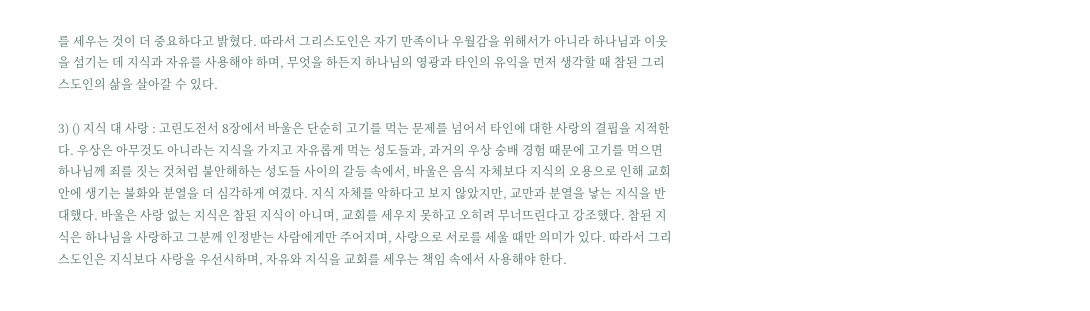를 세우는 것이 더 중요하다고 밝혔다. 따라서 그리스도인은 자기 만족이나 우월감을 위해서가 아니라 하나님과 이웃을 섬기는 데 지식과 자유를 사용해야 하며, 무엇을 하든지 하나님의 영광과 타인의 유익을 먼저 생각할 때 참된 그리스도인의 삶을 살아갈 수 있다.

3) () 지식 대 사랑 : 고린도전서 8장에서 바울은 단순히 고기를 먹는 문제를 넘어서 타인에 대한 사랑의 결핍을 지적한다. 우상은 아무것도 아니라는 지식을 가지고 자유롭게 먹는 성도들과, 과거의 우상 숭배 경험 때문에 고기를 먹으면 하나님께 죄를 짓는 것처럼 불안해하는 성도들 사이의 갈등 속에서, 바울은 음식 자체보다 지식의 오용으로 인해 교회 안에 생기는 불화와 분열을 더 심각하게 여겼다. 지식 자체를 악하다고 보지 않았지만, 교만과 분열을 낳는 지식을 반대했다. 바울은 사랑 없는 지식은 참된 지식이 아니며, 교회를 세우지 못하고 오히려 무너뜨린다고 강조했다. 참된 지식은 하나님을 사랑하고 그분께 인정받는 사람에게만 주어지며, 사랑으로 서로를 세울 때만 의미가 있다. 따라서 그리스도인은 지식보다 사랑을 우선시하며, 자유와 지식을 교회를 세우는 책임 속에서 사용해야 한다.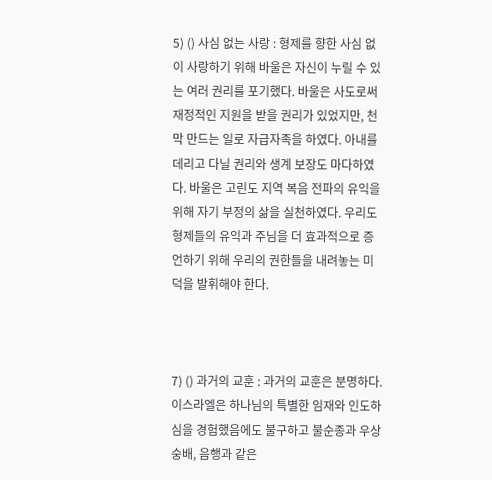5) () 사심 없는 사랑 : 형제를 향한 사심 없이 사랑하기 위해 바울은 자신이 누릴 수 있는 여러 권리를 포기했다. 바울은 사도로써 재정적인 지원을 받을 권리가 있었지만, 천막 만드는 일로 자급자족을 하였다. 아내를 데리고 다닐 권리와 생계 보장도 마다하였다. 바울은 고린도 지역 복음 전파의 유익을 위해 자기 부정의 삶을 실천하였다. 우리도 형제들의 유익과 주님을 더 효과적으로 증언하기 위해 우리의 권한들을 내려놓는 미덕을 발휘해야 한다.



7) () 과거의 교훈 : 과거의 교훈은 분명하다. 이스라엘은 하나님의 특별한 임재와 인도하심을 경험했음에도 불구하고 불순종과 우상 숭배, 음행과 같은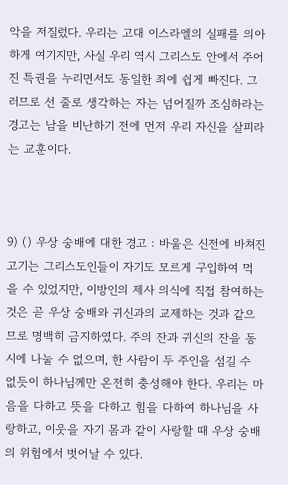악을 저질렀다. 우리는 고대 이스라엘의 실패를 의아하게 여기지만, 사실 우리 역시 그리스도 안에서 주어진 특권을 누리면서도 동일한 죄에 쉽게 빠진다. 그러므로 선 줄로 생각하는 자는 넘어질까 조심하라는 경고는 남을 비난하기 전에 먼저 우리 자신을 살피라는 교훈이다.



9) () 우상 숭배에 대한 경고 : 바울은 신전에 바쳐진 고기는 그리스도인들이 자기도 모르게 구입하여 먹을 수 있었지만, 이방인의 제사 의식에 직접 참여하는 것은 곧 우상 숭배와 귀신과의 교제하는 것과 같으므로 명백히 금지하였다. 주의 잔과 귀신의 잔을 동시에 나눌 수 없으며, 한 사람이 두 주인을 섬길 수 없듯이 하나님께만 온전히 충성해야 한다. 우리는 마음을 다하고 뜻을 다하고 힘을 다하여 하나님을 사랑하고, 이웃을 자기 몸과 같이 사랑할 때 우상 숭배의 위험에서 벗어날 수 있다.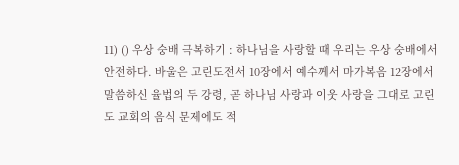11) () 우상 숭배 극복하기 : 하나님을 사랑할 때 우리는 우상 숭배에서 안전하다. 바울은 고린도전서 10장에서 예수께서 마가복음 12장에서 말씀하신 율법의 두 강령, 곧 하나님 사랑과 이웃 사랑을 그대로 고린도 교회의 음식 문제에도 적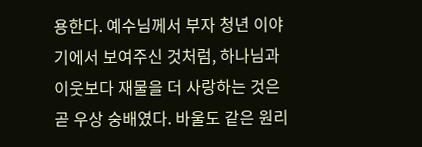용한다. 예수님께서 부자 청년 이야기에서 보여주신 것처럼, 하나님과 이웃보다 재물을 더 사랑하는 것은 곧 우상 숭배였다. 바울도 같은 원리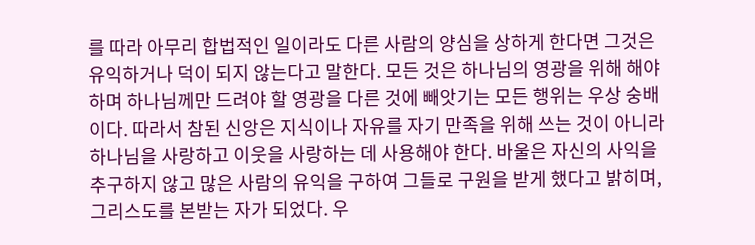를 따라 아무리 합법적인 일이라도 다른 사람의 양심을 상하게 한다면 그것은 유익하거나 덕이 되지 않는다고 말한다. 모든 것은 하나님의 영광을 위해 해야 하며 하나님께만 드려야 할 영광을 다른 것에 빼앗기는 모든 행위는 우상 숭배이다. 따라서 참된 신앙은 지식이나 자유를 자기 만족을 위해 쓰는 것이 아니라 하나님을 사랑하고 이웃을 사랑하는 데 사용해야 한다. 바울은 자신의 사익을 추구하지 않고 많은 사람의 유익을 구하여 그들로 구원을 받게 했다고 밝히며, 그리스도를 본받는 자가 되었다. 우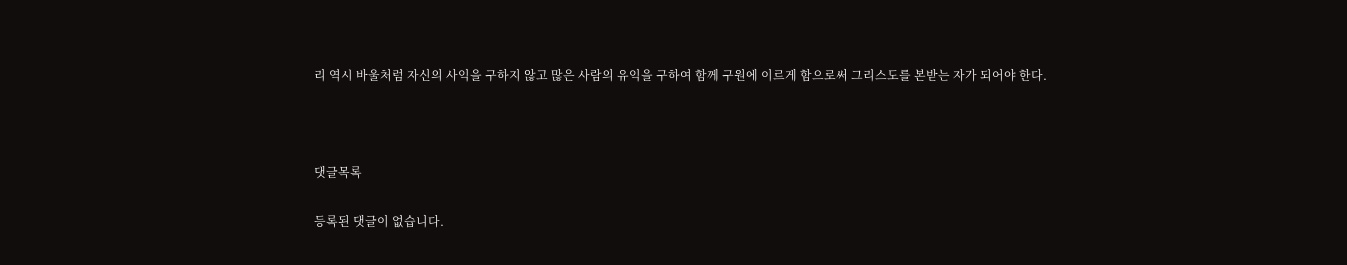리 역시 바울처럼 자신의 사익을 구하지 않고 많은 사람의 유익을 구하여 함께 구원에 이르게 함으로써 그리스도를 본받는 자가 되어야 한다.



댓글목록

등록된 댓글이 없습니다.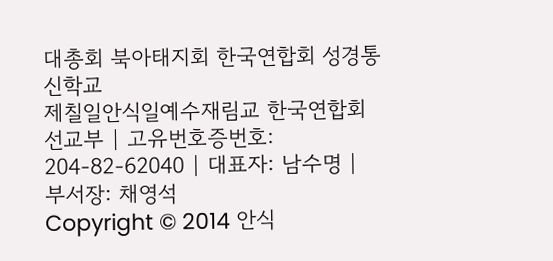대총회 북아태지회 한국연합회 성경통신학교
제칠일안식일예수재림교 한국연합회 선교부 | 고유번호증번호: 204-82-62040 | 대표자: 남수명 | 부서장: 채영석
Copyright © 2014 안식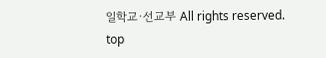일학교·선교부 All rights reserved.
top